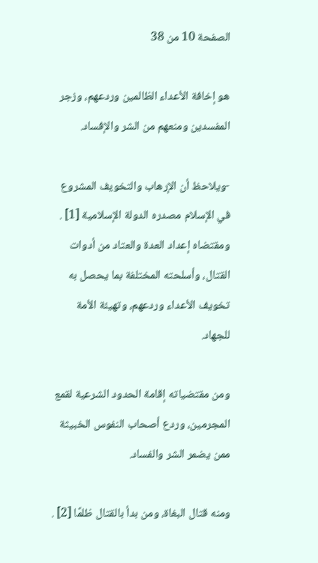الصفحة 10 من 38

هو إخافة الأعداء الظالمين وردعهم، وزجر المفسدين ومنعهم من الشر والإفساد.

-ويلاحظ أن الإرهاب والتخويف المشروع في الإسلام مصدره الدولة الإسلامية [1] . ومقتضاه إعداد العدة والعتاد من أدوات القتال، وأسلحته المختلفة بما يحصل به تخويف الأعداء وردعهم، وتهيئة الأمة للجهاد.

ومن مقتضياته إقامة الحدود الشرعية لقمع المجرمين، وردع أصحاب النفوس الخبيثة ممن يضمر الشر والفساد.

ومنه قتال البغاة، ومن بدأ بالقتال ظلمًا [2] .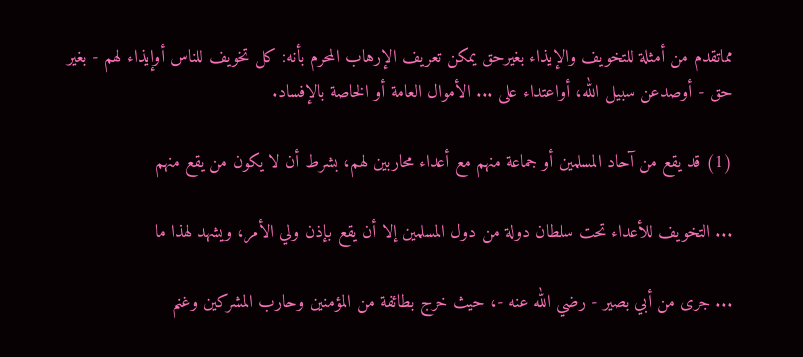مماتقدم من أمثلة للتخويف والإيذاء بغيرحق يمكن تعريف الإرهاب المحرم بأنه: كل تخويف للناس أوإيذاء لهم - بغير حق - أوصدعن سبيل الله، أواعتداء على ... الأموال العامة أو الخاصة بالإفساد.

(1) قد يقع من آحاد المسلمين أو جماعة منهم مع أعداء محاربين لهم، بشرط أن لا يكون من يقع منهم

... التخويف للأعداء تحت سلطان دولة من دول المسلمين إلا أن يقع بإذن ولي الأمر، ويشهد لهذا ما

... جرى من أبي بصير - رضي الله عنه -، حيث خرج بطائفة من المؤمنين وحارب المشركين وغنم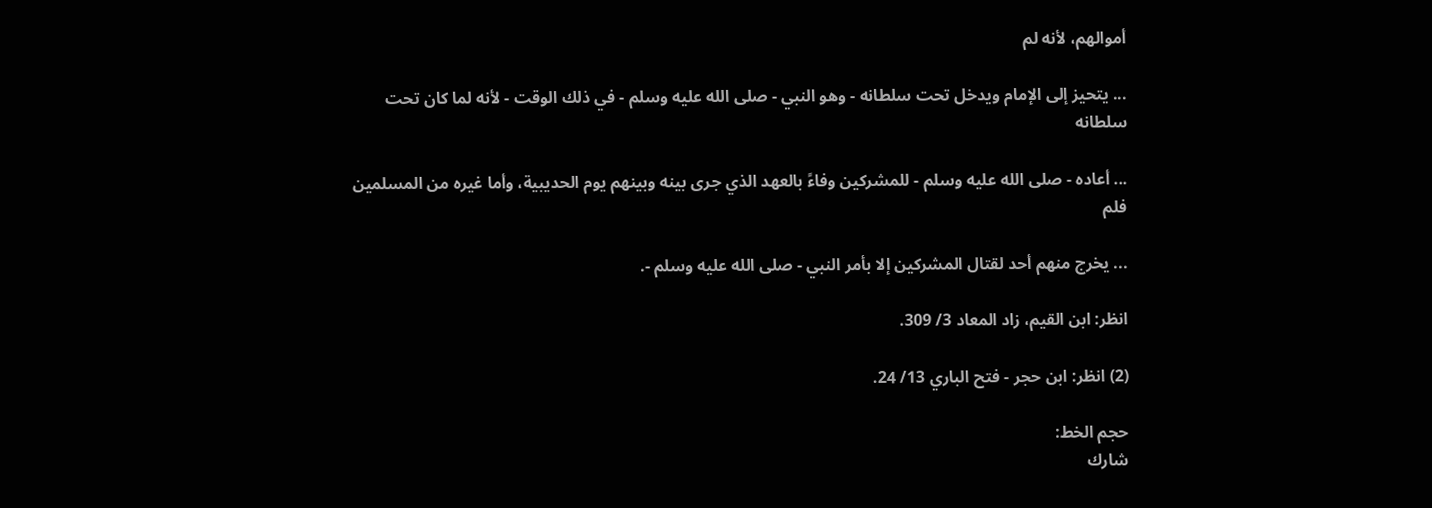أموالهم، لأنه لم

... يتحيز إلى الإمام ويدخل تحت سلطانه - وهو النبي - صلى الله عليه وسلم - في ذلك الوقت - لأنه لما كان تحت سلطانه

... أعاده - صلى الله عليه وسلم - للمشركين وفاءً بالعهد الذي جرى بينه وبينهم يوم الحديبية، وأما غيره من المسلمين فلم

... يخرج منهم أحد لقتال المشركين إلا بأمر النبي - صلى الله عليه وسلم -.

انظر: ابن القيم، زاد المعاد 3/ 309.

(2) انظر: ابن حجر - فتح الباري 13/ 24.

حجم الخط:
شارك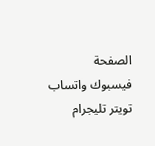الصفحة
فيسبوك واتساب تويتر تليجرام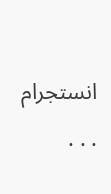انستجرام
. . .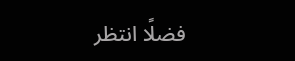فضلًا انتظر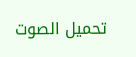تحميل الصوت